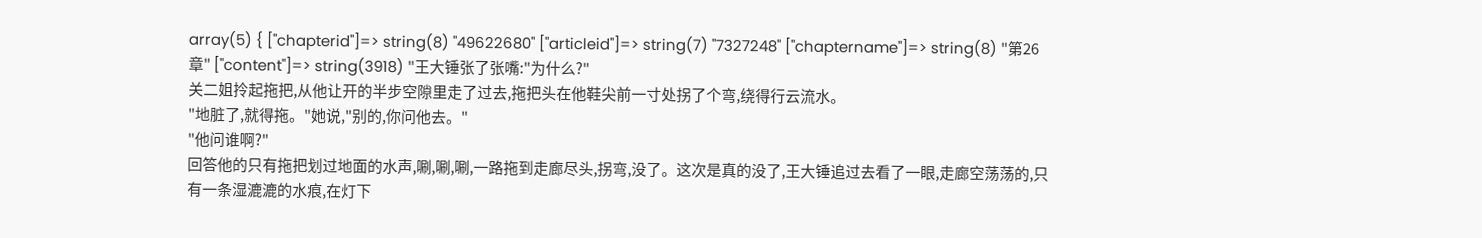array(5) { ["chapterid"]=> string(8) "49622680" ["articleid"]=> string(7) "7327248" ["chaptername"]=> string(8) "第26章" ["content"]=> string(3918) "王大锤张了张嘴:"为什么?"
关二姐拎起拖把,从他让开的半步空隙里走了过去,拖把头在他鞋尖前一寸处拐了个弯,绕得行云流水。
"地脏了,就得拖。"她说,"别的,你问他去。"
"他问谁啊?"
回答他的只有拖把划过地面的水声,唰,唰,唰,一路拖到走廊尽头,拐弯,没了。这次是真的没了,王大锤追过去看了一眼,走廊空荡荡的,只有一条湿漉漉的水痕,在灯下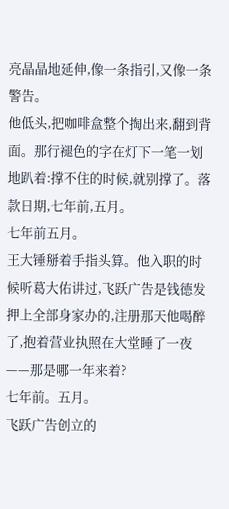亮晶晶地延伸,像一条指引,又像一条警告。
他低头,把咖啡盒整个掏出来,翻到背面。那行褪色的字在灯下一笔一划地趴着:撑不住的时候,就别撑了。落款日期,七年前,五月。
七年前五月。
王大锤掰着手指头算。他入职的时候听葛大佑讲过,飞跃广告是钱德发押上全部身家办的,注册那天他喝醉了,抱着营业执照在大堂睡了一夜——那是哪一年来着?
七年前。五月。
飞跃广告创立的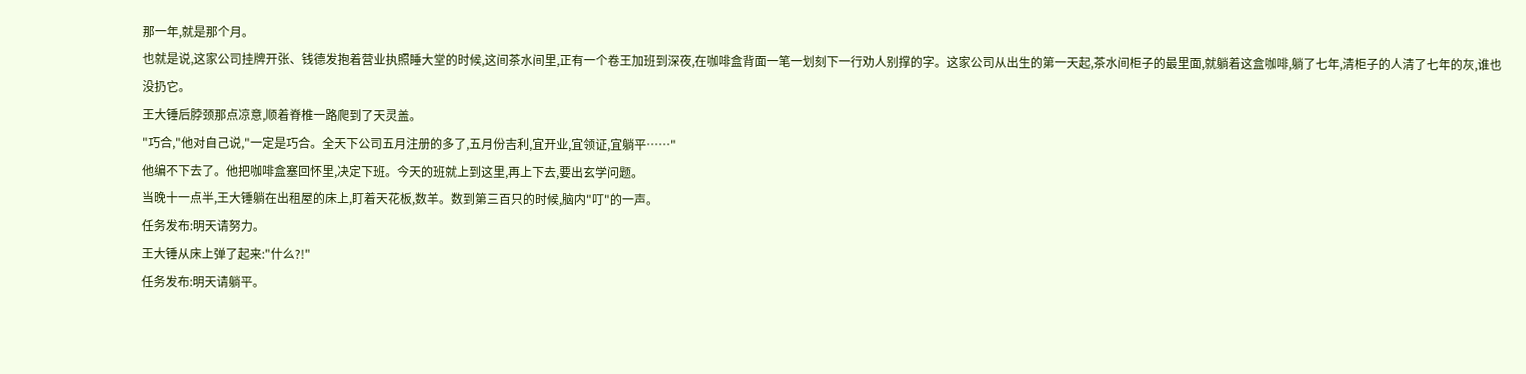那一年,就是那个月。
也就是说,这家公司挂牌开张、钱德发抱着营业执照睡大堂的时候,这间茶水间里,正有一个卷王加班到深夜,在咖啡盒背面一笔一划刻下一行劝人别撑的字。这家公司从出生的第一天起,茶水间柜子的最里面,就躺着这盒咖啡,躺了七年,清柜子的人清了七年的灰,谁也没扔它。
王大锤后脖颈那点凉意,顺着脊椎一路爬到了天灵盖。
"巧合,"他对自己说,"一定是巧合。全天下公司五月注册的多了,五月份吉利,宜开业,宜领证,宜躺平……"
他编不下去了。他把咖啡盒塞回怀里,决定下班。今天的班就上到这里,再上下去,要出玄学问题。
当晚十一点半,王大锤躺在出租屋的床上,盯着天花板,数羊。数到第三百只的时候,脑内"叮"的一声。
任务发布:明天请努力。
王大锤从床上弹了起来:"什么?!"
任务发布:明天请躺平。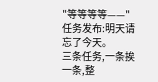"等等等等——"
任务发布:明天请忘了今天。
三条任务,一条挨一条,整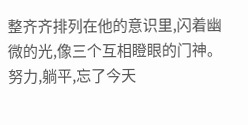整齐齐排列在他的意识里,闪着幽微的光,像三个互相瞪眼的门神。努力,躺平,忘了今天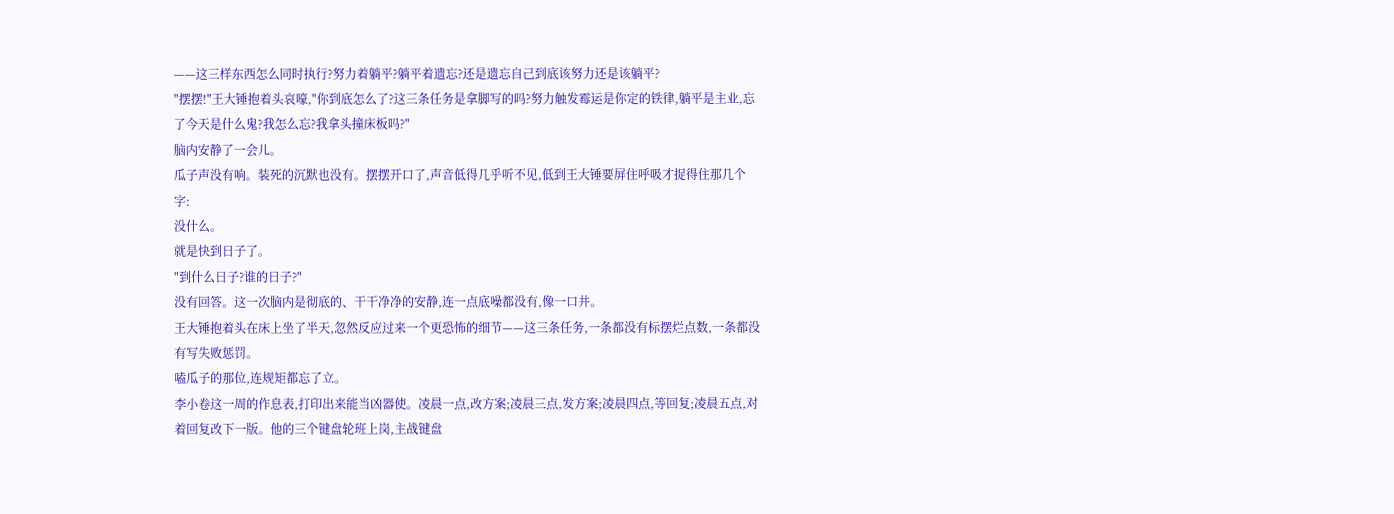——这三样东西怎么同时执行?努力着躺平?躺平着遗忘?还是遗忘自己到底该努力还是该躺平?
"摆摆!"王大锤抱着头哀嚎,"你到底怎么了?这三条任务是拿脚写的吗?努力触发霉运是你定的铁律,躺平是主业,忘了今天是什么鬼?我怎么忘?我拿头撞床板吗?"
脑内安静了一会儿。
瓜子声没有响。装死的沉默也没有。摆摆开口了,声音低得几乎听不见,低到王大锤要屏住呼吸才捉得住那几个字:
没什么。
就是快到日子了。
"到什么日子?谁的日子?"
没有回答。这一次脑内是彻底的、干干净净的安静,连一点底噪都没有,像一口井。
王大锤抱着头在床上坐了半天,忽然反应过来一个更恐怖的细节——这三条任务,一条都没有标摆烂点数,一条都没有写失败惩罚。
嗑瓜子的那位,连规矩都忘了立。
李小卷这一周的作息表,打印出来能当凶器使。凌晨一点,改方案;凌晨三点,发方案;凌晨四点,等回复;凌晨五点,对着回复改下一版。他的三个键盘轮班上岗,主战键盘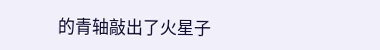的青轴敲出了火星子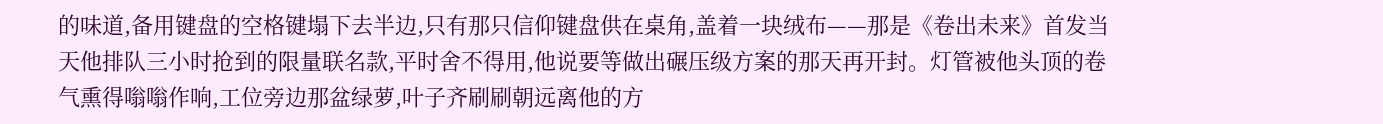的味道,备用键盘的空格键塌下去半边,只有那只信仰键盘供在桌角,盖着一块绒布——那是《卷出未来》首发当天他排队三小时抢到的限量联名款,平时舍不得用,他说要等做出碾压级方案的那天再开封。灯管被他头顶的卷气熏得嗡嗡作响,工位旁边那盆绿萝,叶子齐刷刷朝远离他的方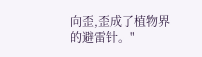向歪,歪成了植物界的避雷针。"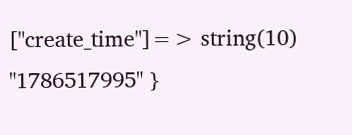["create_time"]=> string(10) "1786517995" }